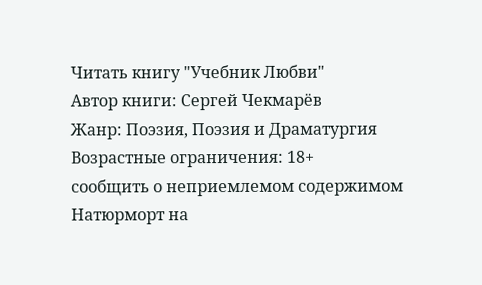Читать книгу "Учебник Любви"
Автор книги: Сергей Чекмарёв
Жанр: Поэзия, Поэзия и Драматургия
Возрастные ограничения: 18+
сообщить о неприемлемом содержимом
Натюрморт на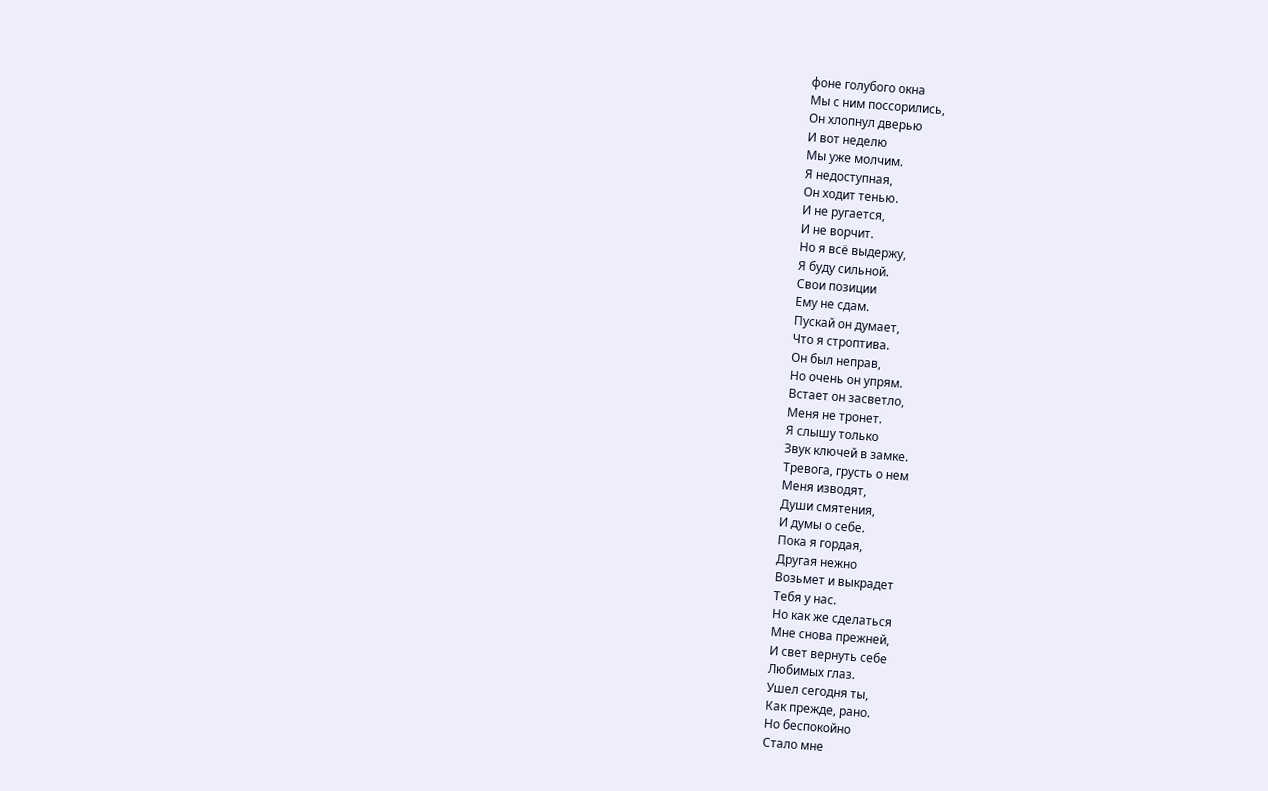фоне голубого окна
Мы с ним поссорились,
Он хлопнул дверью
И вот неделю
Мы уже молчим.
Я недоступная,
Он ходит тенью.
И не ругается,
И не ворчит.
Но я всё выдержу,
Я буду сильной.
Свои позиции
Ему не сдам.
Пускай он думает,
Что я строптива.
Он был неправ,
Но очень он упрям.
Встает он засветло,
Меня не тронет.
Я слышу только
Звук ключей в замке.
Тревога, грусть о нем
Меня изводят,
Души смятения,
И думы о себе.
Пока я гордая,
Другая нежно
Возьмет и выкрадет
Тебя у нас.
Но как же сделаться
Мне снова прежней,
И свет вернуть себе
Любимых глаз.
Ушел сегодня ты,
Как прежде, рано.
Но беспокойно
Стало мне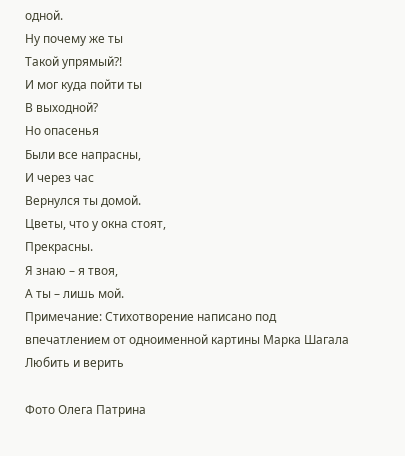одной.
Ну почему же ты
Такой упрямый?!
И мог куда пойти ты
В выходной?
Но опасенья
Были все напрасны,
И через час
Вернулся ты домой.
Цветы, что у окна стоят,
Прекрасны.
Я знаю – я твоя,
А ты – лишь мой.
Примечание: Стихотворение написано под впечатлением от одноименной картины Марка Шагала
Любить и верить

Фото Олега Патрина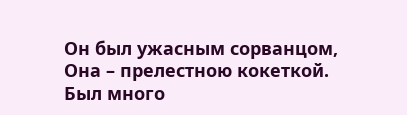Он был ужасным сорванцом,
Она – прелестною кокеткой.
Был много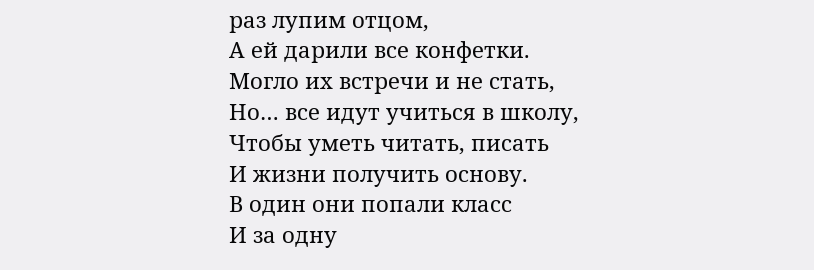раз лупим отцом,
А ей дарили все конфетки.
Могло их встречи и не стать,
Но… все идут учиться в школу,
Чтобы уметь читать, писать
И жизни получить основу.
В один они попали класс
И за одну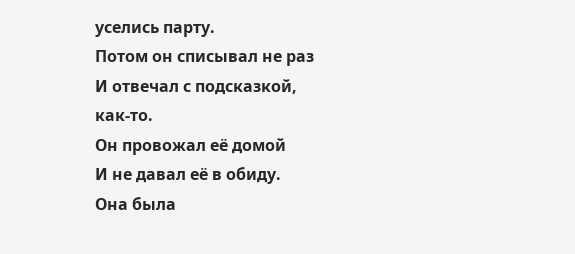уселись парту.
Потом он списывал не раз
И отвечал с подсказкой, как-то.
Он провожал её домой
И не давал её в обиду.
Она была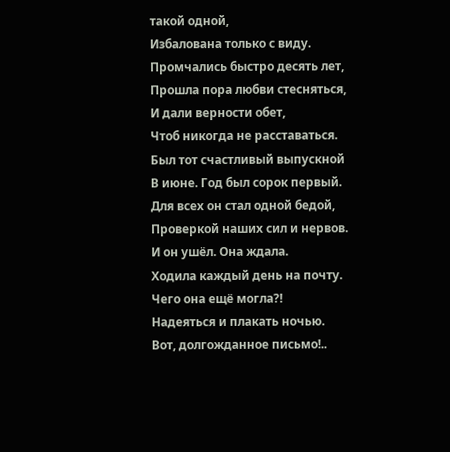такой одной,
Избалована только с виду.
Промчались быстро десять лет,
Прошла пора любви стесняться,
И дали верности обет,
Чтоб никогда не расставаться.
Был тот счастливый выпускной
В июне. Год был сорок первый.
Для всех он стал одной бедой,
Проверкой наших сил и нервов.
И он ушёл. Она ждала.
Ходила каждый день на почту.
Чего она ещё могла?!
Надеяться и плакать ночью.
Вот, долгожданное письмо!..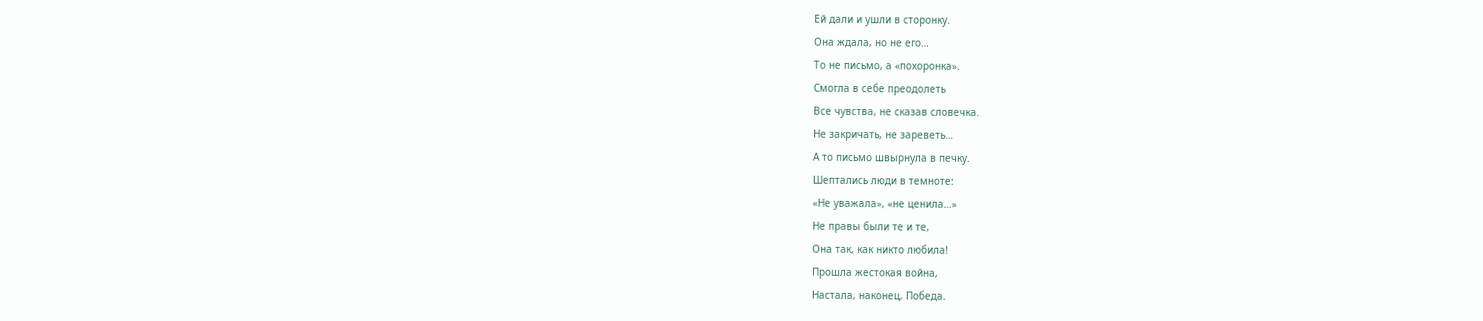Ей дали и ушли в сторонку.
Она ждала, но не его…
То не письмо, а «похоронка».
Смогла в себе преодолеть
Все чувства, не сказав словечка.
Не закричать, не зареветь…
А то письмо швырнула в печку.
Шептались люди в темноте:
«Не уважала», «не ценила…»
Не правы были те и те,
Она так, как никто любила!
Прошла жестокая война,
Настала, наконец, Победа.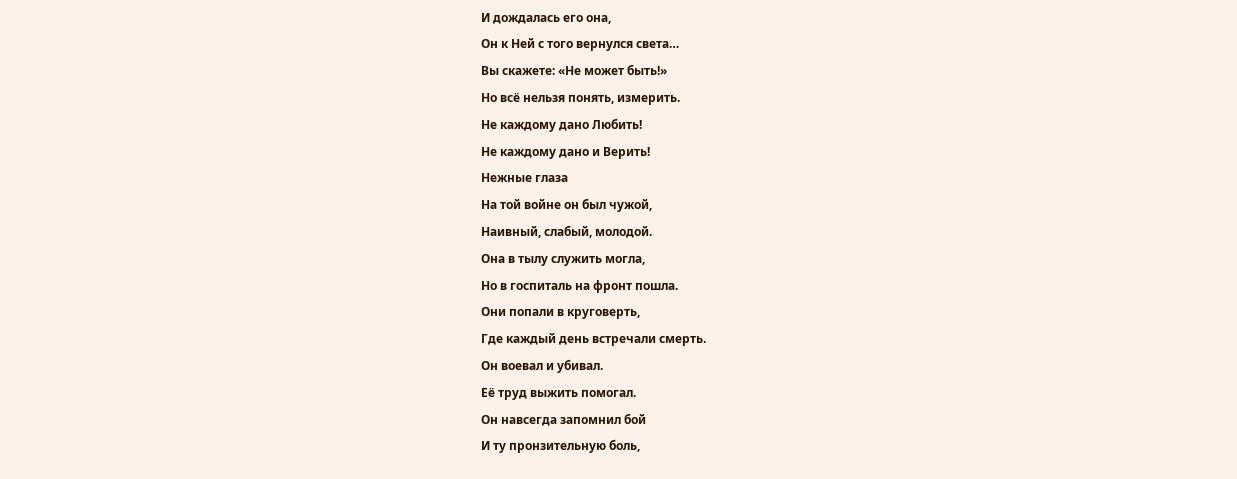И дождалась его она,
Он к Ней с того вернулся света…
Вы скажете: «Не может быть!»
Но всё нельзя понять, измерить.
Не каждому дано Любить!
Не каждому дано и Верить!
Нежные глаза
На той войне он был чужой,
Наивный, слабый, молодой.
Она в тылу служить могла,
Но в госпиталь на фронт пошла.
Они попали в круговерть,
Где каждый день встречали смерть.
Он воевал и убивал.
Её труд выжить помогал.
Он навсегда запомнил бой
И ту пронзительную боль,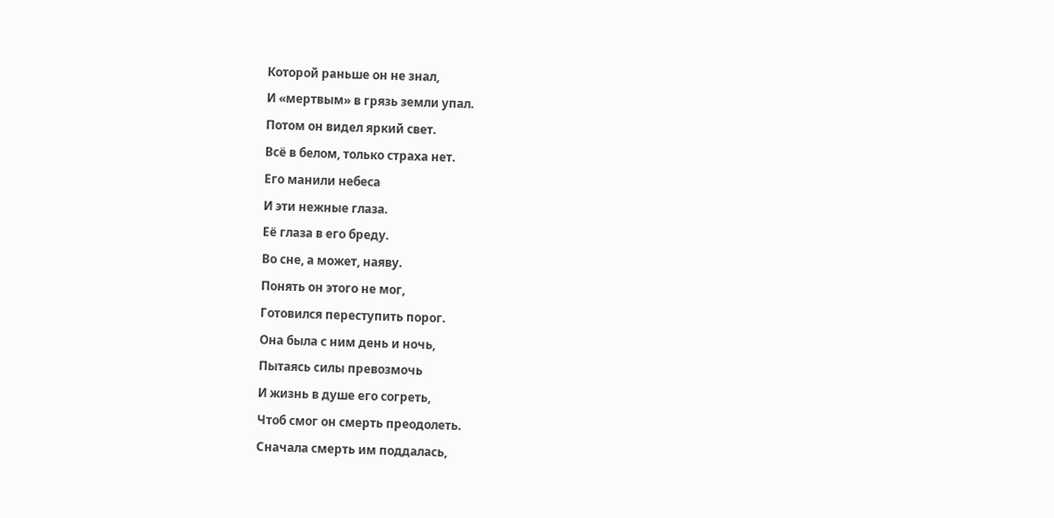Которой раньше он не знал,
И «мертвым» в грязь земли упал.
Потом он видел яркий свет.
Всё в белом, только страха нет.
Его манили небеса
И эти нежные глаза.
Её глаза в его бреду.
Во сне, а может, наяву.
Понять он этого не мог,
Готовился переступить порог.
Она была с ним день и ночь,
Пытаясь силы превозмочь
И жизнь в душе его согреть,
Чтоб смог он смерть преодолеть.
Сначала смерть им поддалась,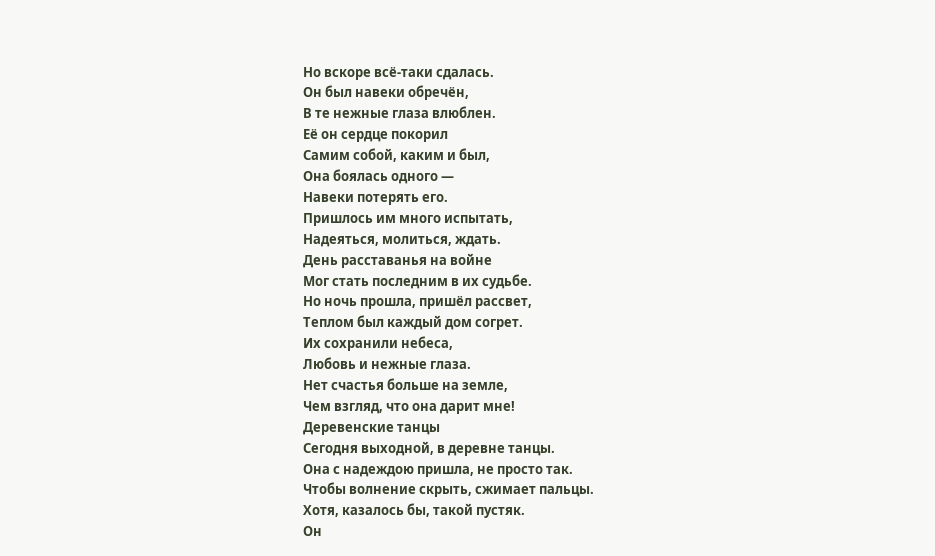Но вскоре всё-таки сдалась.
Он был навеки обречён,
В те нежные глаза влюблен.
Её он сердце покорил
Самим собой, каким и был,
Она боялась одного —
Навеки потерять его.
Пришлось им много испытать,
Надеяться, молиться, ждать.
День расставанья на войне
Мог стать последним в их судьбе.
Но ночь прошла, пришёл рассвет,
Теплом был каждый дом согрет.
Их сохранили небеса,
Любовь и нежные глаза.
Нет счастья больше на земле,
Чем взгляд, что она дарит мне!
Деревенские танцы
Сегодня выходной, в деревне танцы.
Она с надеждою пришла, не просто так.
Чтобы волнение скрыть, сжимает пальцы.
Хотя, казалось бы, такой пустяк.
Он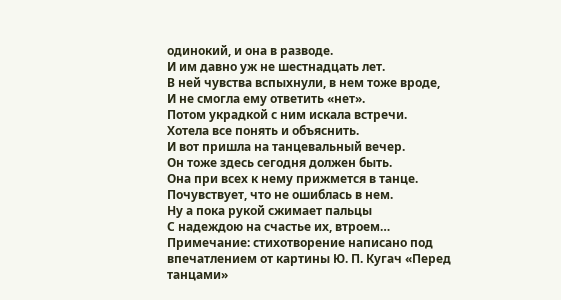одинокий, и она в разводе.
И им давно уж не шестнадцать лет.
В ней чувства вспыхнули, в нем тоже вроде,
И не смогла ему ответить «нет».
Потом украдкой с ним искала встречи.
Хотела все понять и объяснить.
И вот пришла на танцевальный вечер.
Он тоже здесь сегодня должен быть.
Она при всех к нему прижмется в танце.
Почувствует, что не ошиблась в нем.
Ну а пока рукой сжимает пальцы
С надеждою на счастье их, втроем…
Примечание: стихотворение написано под впечатлением от картины Ю. П. Кугач «Перед танцами»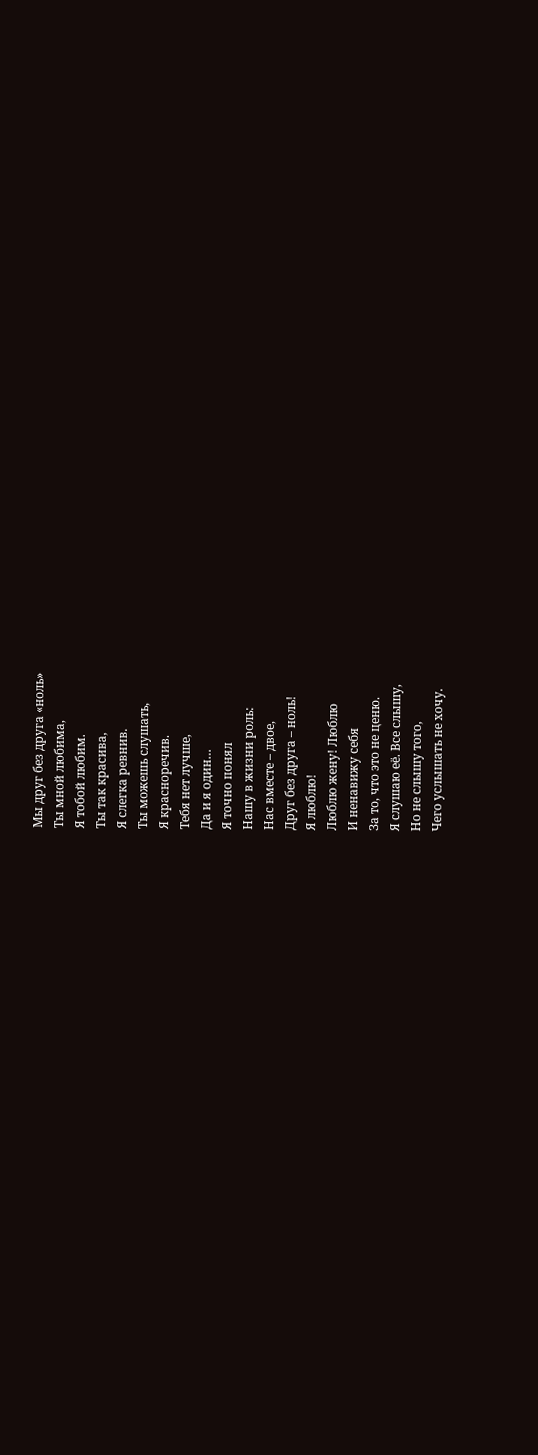Мы друг без друга «ноль»
Ты мной любима,
Я тобой любим.
Ты так красива,
Я слегка ревнив.
Ты можешь слушать,
Я красноречив.
Тебя нет лучше,
Да и я один…
Я точно понял
Нашу в жизни роль:
Нас вместе – двое,
Друг без друга – ноль!
Я люблю!
Люблю жену! Люблю
И ненавижу себя
За то, что это не ценю.
Я слушаю её. Все слышу,
Но не слышу того,
Чего услышать не хочу.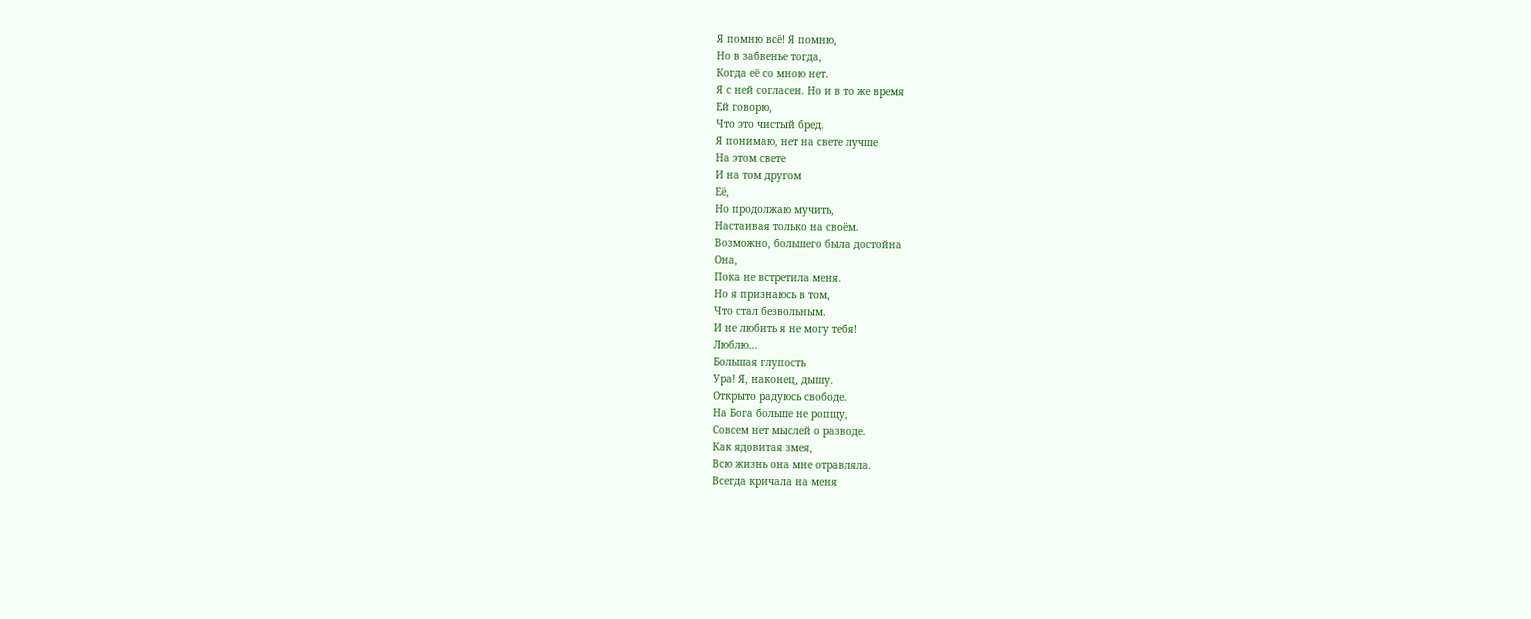Я помню всё! Я помню,
Но в забвенье тогда,
Когда её со мною нет.
Я с ней согласен. Но и в то же время
Ей говорю,
Что это чистый бред.
Я понимаю, нет на свете лучше
На этом свете
И на том другом
Её,
Но продолжаю мучить,
Настаивая только на своём.
Возможно, большего была достойна
Она,
Пока не встретила меня.
Но я признаюсь в том,
Что стал безвольным.
И не любить я не могу тебя!
Люблю…
Большая глупость
Ура! Я, наконец, дышу.
Открыто радуюсь свободе.
На Бога больше не ропщу,
Совсем нет мыслей о разводе.
Как ядовитая змея,
Всю жизнь она мне отравляла.
Всегда кричала на меня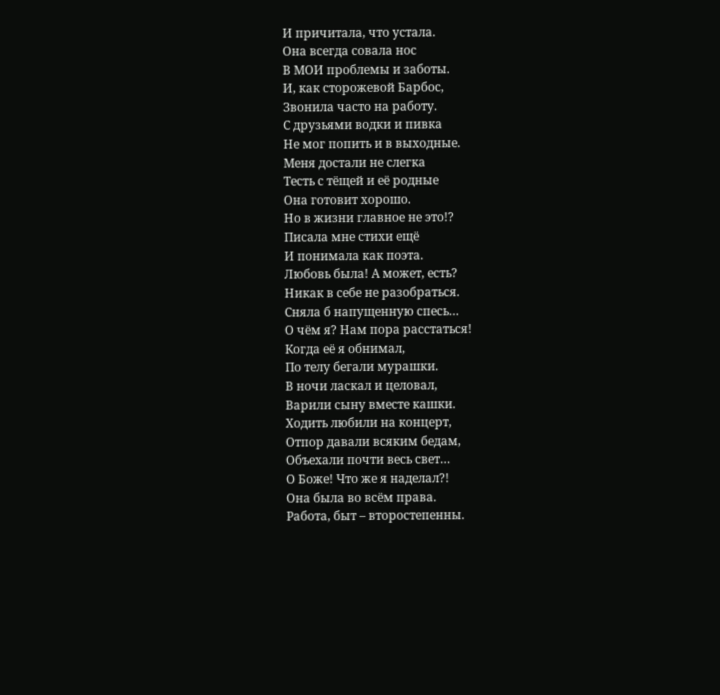И причитала, что устала.
Она всегда совала нос
В МОИ проблемы и заботы.
И, как сторожевой Барбос,
Звонила часто на работу.
С друзьями водки и пивка
Не мог попить и в выходные.
Меня достали не слегка
Тесть с тёщей и её родные
Она готовит хорошо.
Но в жизни главное не это!?
Писала мне стихи ещё
И понимала как поэта.
Любовь была! А может, есть?
Никак в себе не разобраться.
Сняла б напущенную спесь…
О чём я? Нам пора расстаться!
Когда её я обнимал,
По телу бегали мурашки.
В ночи ласкал и целовал,
Варили сыну вместе кашки.
Ходить любили на концерт,
Отпор давали всяким бедам,
Объехали почти весь свет…
О Боже! Что же я наделал?!
Она была во всём права.
Работа, быт – второстепенны.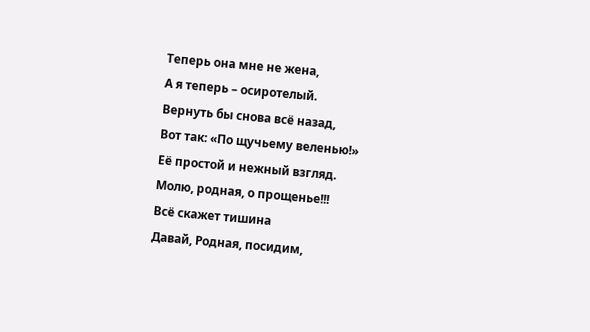Теперь она мне не жена,
А я теперь – осиротелый.
Вернуть бы снова всё назад,
Вот так: «По щучьему веленью!»
Её простой и нежный взгляд.
Молю, родная, о прощенье!!!
Всё скажет тишина
Давай, Родная, посидим,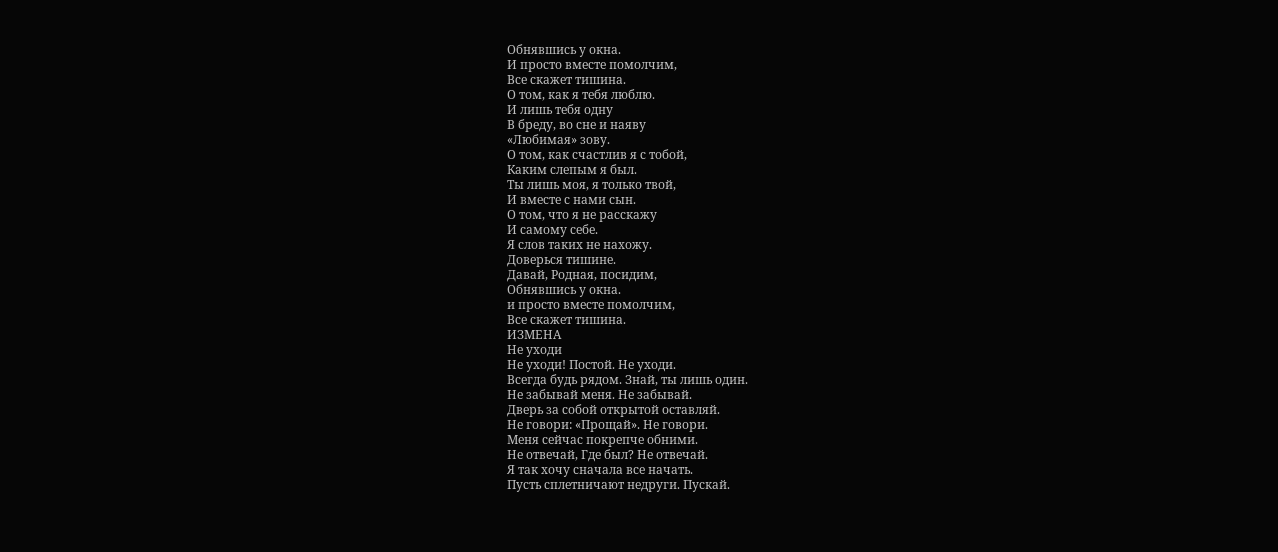Обнявшись у окна.
И просто вместе помолчим,
Все скажет тишина.
О том, как я тебя люблю.
И лишь тебя одну
В бреду, во сне и наяву
«Любимая» зову.
О том, как счастлив я с тобой,
Каким слепым я был.
Ты лишь моя, я только твой,
И вместе с нами сын.
О том, что я не расскажу
И самому себе.
Я слов таких не нахожу.
Доверься тишине.
Давай, Родная, посидим,
Обнявшись у окна.
и просто вместе помолчим,
Все скажет тишина.
ИЗМЕНА
Не уходи
Не уходи! Постой. Не уходи.
Всегда будь рядом. Знай, ты лишь один.
Не забывай меня. Не забывай.
Дверь за собой открытой оставляй.
Не говори: «Прощай». Не говори.
Меня сейчас покрепче обними.
Не отвечай, Где был? Не отвечай.
Я так хочу сначала все начать.
Пусть сплетничают недруги. Пускай.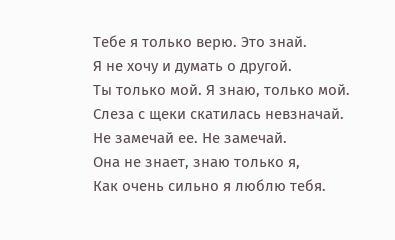Тебе я только верю. Это знай.
Я не хочу и думать о другой.
Ты только мой. Я знаю, только мой.
Слеза с щеки скатилась невзначай.
Не замечай ее. Не замечай.
Она не знает, знаю только я,
Как очень сильно я люблю тебя.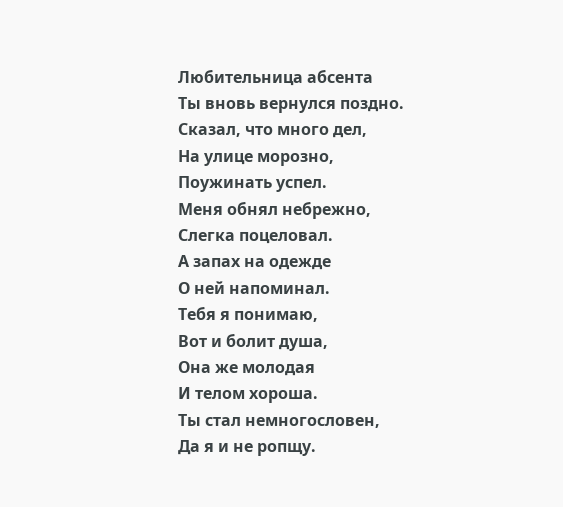Любительница абсента
Ты вновь вернулся поздно.
Сказал, что много дел,
На улице морозно,
Поужинать успел.
Меня обнял небрежно,
Слегка поцеловал.
А запах на одежде
О ней напоминал.
Тебя я понимаю,
Вот и болит душа,
Она же молодая
И телом хороша.
Ты стал немногословен,
Да я и не ропщу.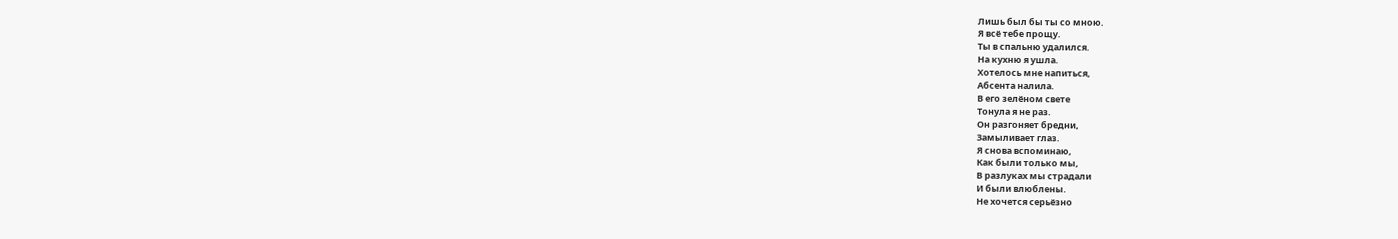Лишь был бы ты со мною.
Я всё тебе прощу.
Ты в спальню удалился.
На кухню я ушла.
Хотелось мне напиться,
Абсента налила.
В его зелёном свете
Тонула я не раз.
Он разгоняет бредни,
Замыливает глаз.
Я снова вспоминаю,
Как были только мы,
В разлуках мы страдали
И были влюблены.
Не хочется серьёзно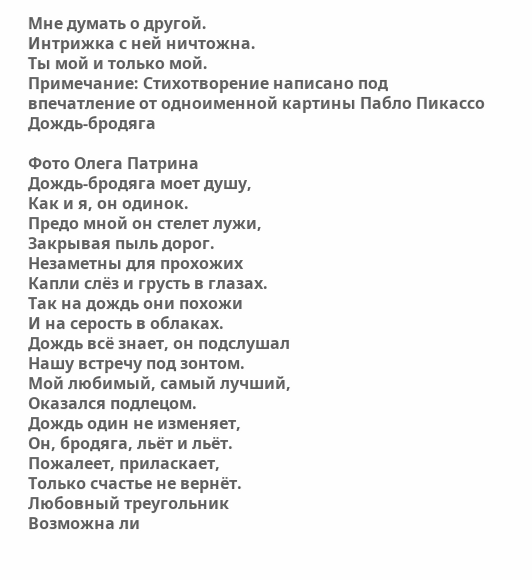Мне думать о другой.
Интрижка с ней ничтожна.
Ты мой и только мой.
Примечание: Стихотворение написано под впечатление от одноименной картины Пабло Пикассо
Дождь-бродяга

Фото Олега Патрина
Дождь-бродяга моет душу,
Как и я, он одинок.
Предо мной он стелет лужи,
Закрывая пыль дорог.
Незаметны для прохожих
Капли слёз и грусть в глазах.
Так на дождь они похожи
И на серость в облаках.
Дождь всё знает, он подслушал
Нашу встречу под зонтом.
Мой любимый, самый лучший,
Оказался подлецом.
Дождь один не изменяет,
Он, бродяга, льёт и льёт.
Пожалеет, приласкает,
Только счастье не вернёт.
Любовный треугольник
Возможна ли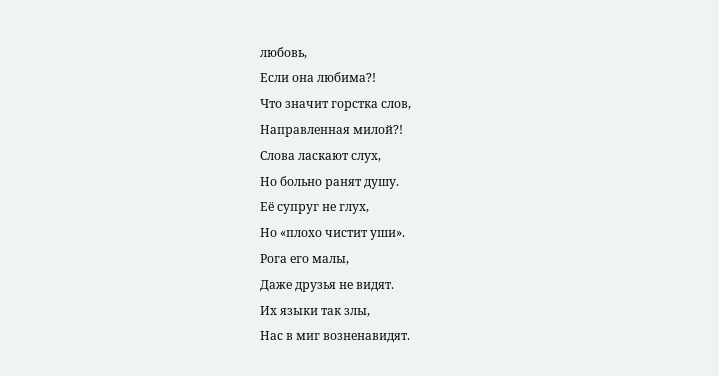любовь,
Если она любима?!
Что значит горстка слов,
Направленная милой?!
Слова ласкают слух,
Но больно ранят душу.
Её супруг не глух,
Но «плохо чистит уши».
Рога его малы,
Даже друзья не видят.
Их языки так злы,
Нас в миг возненавидят.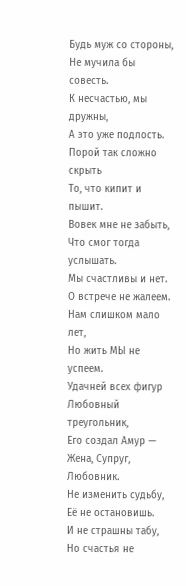Будь муж со стороны,
Не мучила бы совесть.
К несчастью, мы дружны,
А это уже подлость.
Порой так сложно скрыть
То, что кипит и пышит.
Вовек мне не забыть,
Что смог тогда услышать.
Мы счастливы и нет.
О встрече не жалеем.
Нам слишком мало лет,
Но жить МЫ не успеем.
Удачней всех фигур
Любовный треугольник,
Его создал Амур —
Жена, Супруг, Любовник.
Не изменить судьбу,
Её не остановишь.
И не страшны табу,
Но счастья не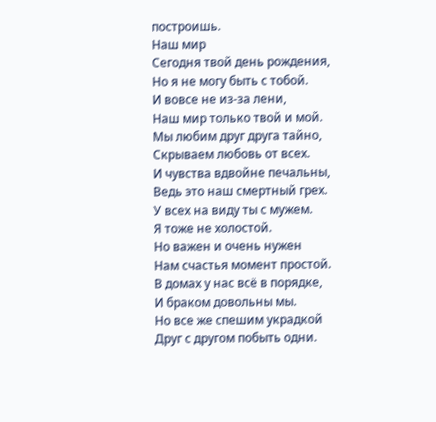построишь.
Наш мир
Сегодня твой день рождения,
Но я не могу быть с тобой.
И вовсе не из-за лени,
Наш мир только твой и мой.
Мы любим друг друга тайно,
Скрываем любовь от всех.
И чувства вдвойне печальны,
Ведь это наш смертный грех.
У всех на виду ты с мужем.
Я тоже не холостой.
Но важен и очень нужен
Нам счастья момент простой.
В домах у нас всё в порядке,
И браком довольны мы.
Но все же спешим украдкой
Друг с другом побыть одни.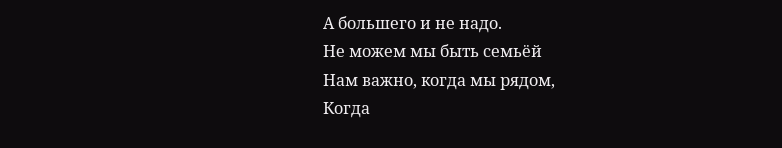А большего и не надо.
Не можем мы быть семьёй
Нам важно, когда мы рядом,
Когда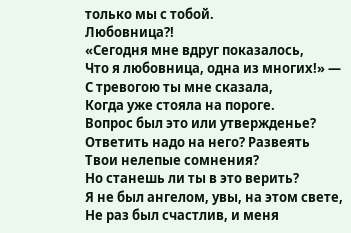только мы с тобой.
Любовница?!
«Сегодня мне вдруг показалось,
Что я любовница, одна из многих!» —
С тревогою ты мне сказала,
Когда уже стояла на пороге.
Вопрос был это или утвержденье?
Ответить надо на него? Развеять
Твои нелепые сомнения?
Но станешь ли ты в это верить?
Я не был ангелом, увы, на этом свете,
Не раз был счастлив, и меня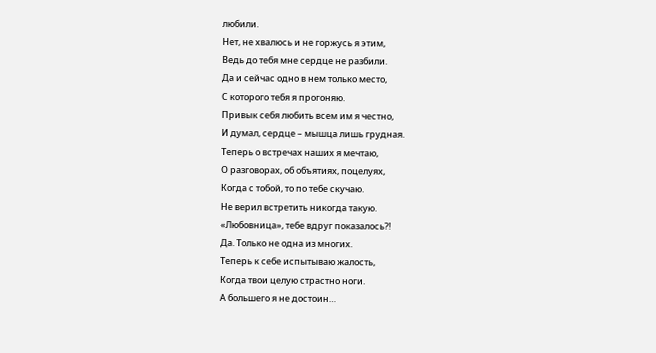любили.
Нет, не хвалюсь и не горжусь я этим,
Ведь до тебя мне сердце не разбили.
Да и сейчас одно в нем только место,
С которого тебя я прогоняю.
Привык себя любить всем им я честно,
И думал, сердце – мышца лишь грудная.
Теперь о встречах наших я мечтаю,
О разговорах, об объятиях, поцелуях,
Когда с тобой, то по тебе скучаю.
Не верил встретить никогда такую.
«Любовница», тебе вдруг показалось?!
Да. Только не одна из многих.
Теперь к себе испытываю жалость,
Когда твои целую страстно ноги.
А большего я не достоин…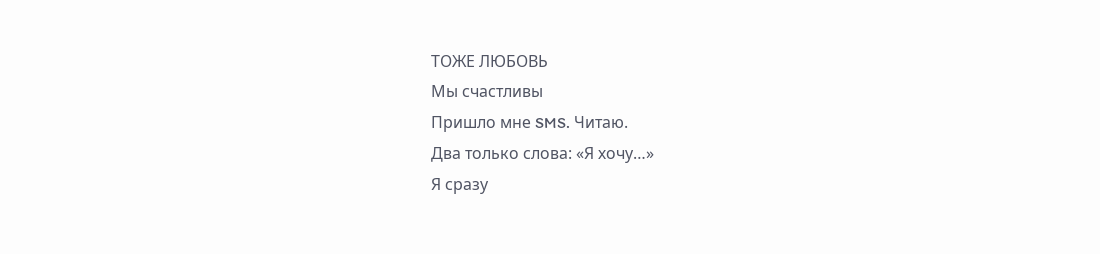ТОЖЕ ЛЮБОВЬ
Мы счастливы
Пришло мне SMS. Читаю.
Два только слова: «Я хочу…»
Я сразу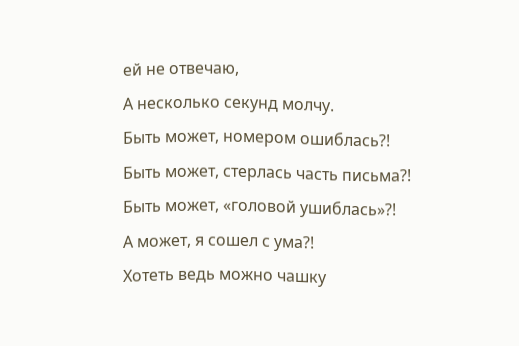ей не отвечаю,
А несколько секунд молчу.
Быть может, номером ошиблась?!
Быть может, стерлась часть письма?!
Быть может, «головой ушиблась»?!
А может, я сошел с ума?!
Хотеть ведь можно чашку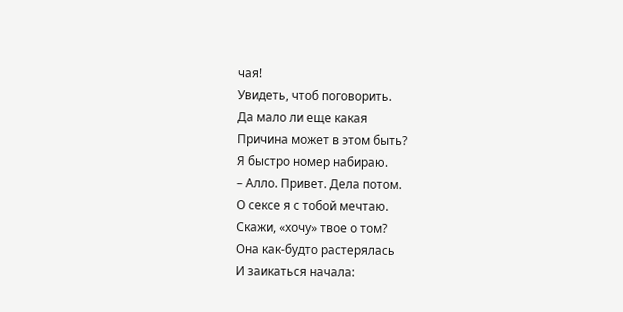чая!
Увидеть, чтоб поговорить.
Да мало ли еще какая
Причина может в этом быть?
Я быстро номер набираю.
– Алло. Привет. Дела потом.
О сексе я с тобой мечтаю.
Скажи, «хочу» твое о том?
Она как-будто растерялась
И заикаться начала: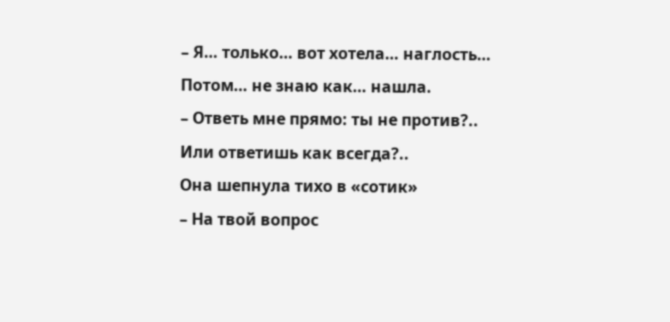– Я… только… вот хотела… наглость…
Потом… не знаю как… нашла.
– Ответь мне прямо: ты не против?..
Или ответишь как всегда?..
Она шепнула тихо в «сотик»
– На твой вопрос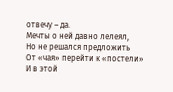отвечу – да.
Мечты о ней давно лелеял,
Но не решался предложить
От «чая» перейти к «постели»
И в этой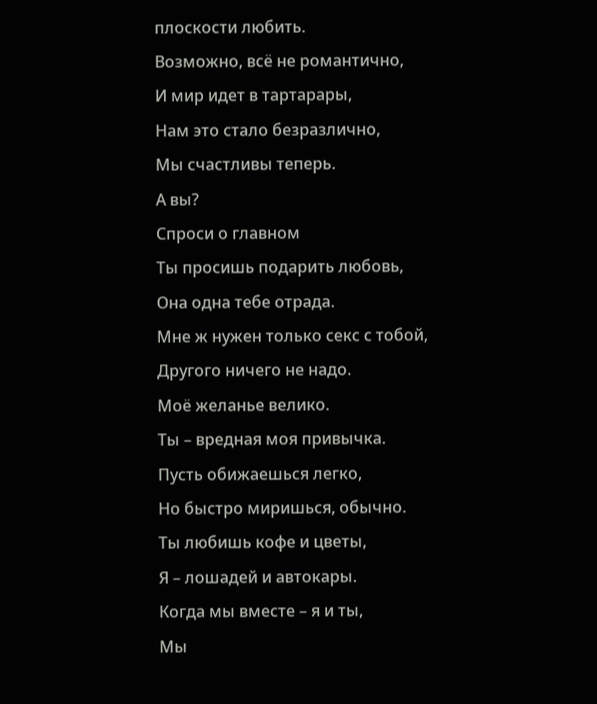плоскости любить.
Возможно, всё не романтично,
И мир идет в тартарары,
Нам это стало безразлично,
Мы счастливы теперь.
А вы?
Спроси о главном
Ты просишь подарить любовь,
Она одна тебе отрада.
Мне ж нужен только секс с тобой,
Другого ничего не надо.
Моё желанье велико.
Ты – вредная моя привычка.
Пусть обижаешься легко,
Но быстро миришься, обычно.
Ты любишь кофе и цветы,
Я – лошадей и автокары.
Когда мы вместе – я и ты,
Мы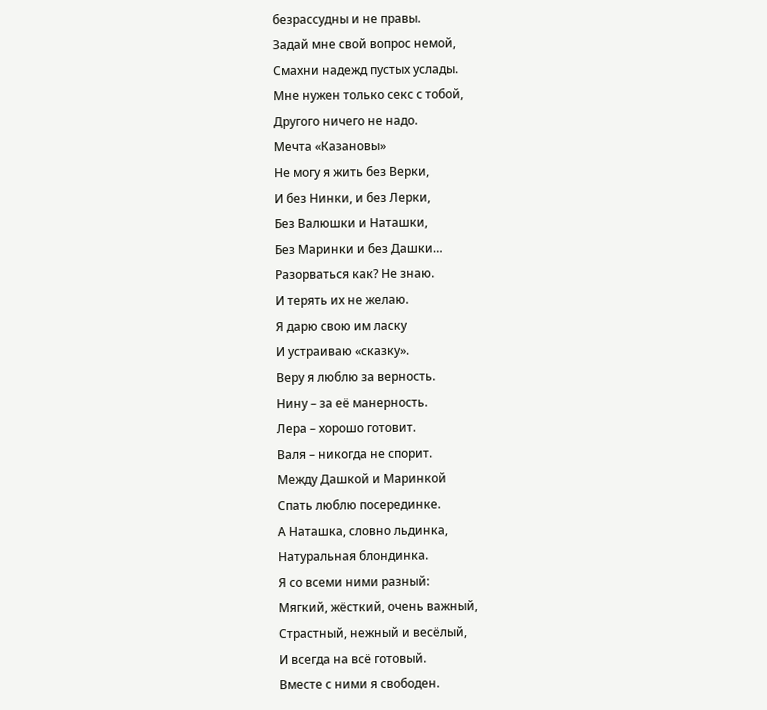безрассудны и не правы.
Задай мне свой вопрос немой,
Смахни надежд пустых услады.
Мне нужен только секс с тобой,
Другого ничего не надо.
Мечта «Казановы»
Не могу я жить без Верки,
И без Нинки, и без Лерки,
Без Валюшки и Наташки,
Без Маринки и без Дашки…
Разорваться как? Не знаю.
И терять их не желаю.
Я дарю свою им ласку
И устраиваю «сказку».
Веру я люблю за верность.
Нину – за её манерность.
Лера – хорошо готовит.
Валя – никогда не спорит.
Между Дашкой и Маринкой
Спать люблю посерединке.
А Наташка, словно льдинка,
Натуральная блондинка.
Я со всеми ними разный:
Мягкий, жёсткий, очень важный,
Страстный, нежный и весёлый,
И всегда на всё готовый.
Вместе с ними я свободен.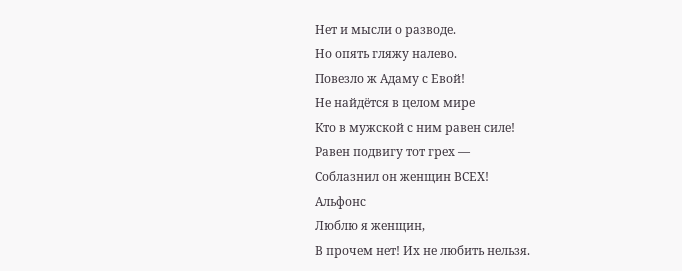Нет и мысли о разводе.
Но опять гляжу налево.
Повезло ж Адаму с Евой!
Не найдётся в целом мире
Кто в мужской с ним равен силе!
Равен подвигу тот грех —
Соблазнил он женщин ВСЕХ!
Альфонс
Люблю я женщин,
В прочем нет! Их не любить нельзя.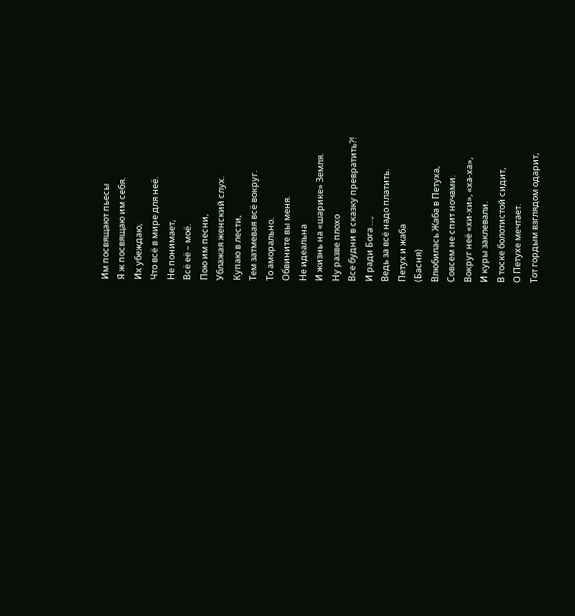Им посвящают пьесы
Я ж посвящаю им себя.
Их убеждаю,
Что всё в мире для неё.
Не понимает,
Всё её – моё.
Пою им песни,
Ублажая женский слух.
Купаю в лести,
Тем затмевая всё вокруг.
То аморально.
Обвините вы меня.
Не идеальна
И жизнь на «шарике» Земля.
Ну разве плохо
Все будни в сказку превратить?!
И ради Бога …,
Ведь за всё надо платить.
Петух и жаба
(Басня)
Влюбилась Жаба в Петуха,
Совсем не спит ночами.
Вокруг неё «хи-хи», «ха-ха»,
И куры заклевали.
В тоске болотистой сидит,
О Петухе мечтает.
Тот гордым взглядом одарит,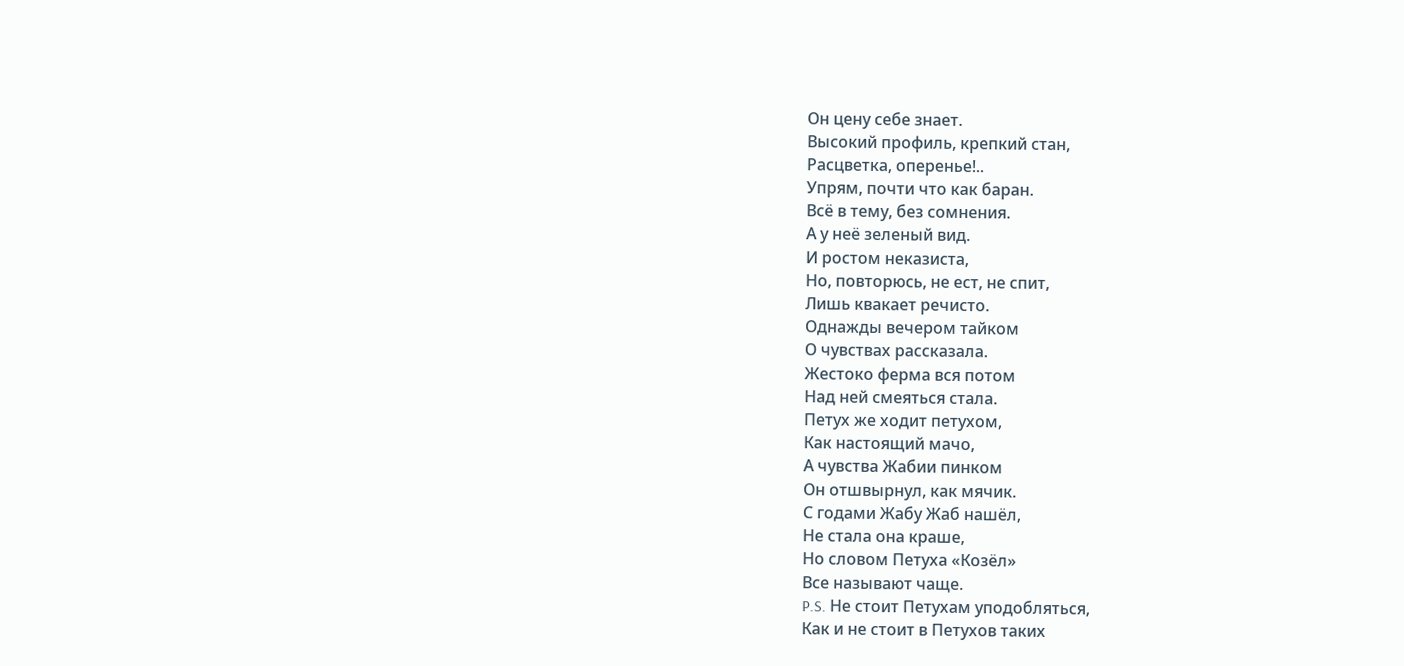Он цену себе знает.
Высокий профиль, крепкий стан,
Расцветка, оперенье!..
Упрям, почти что как баран.
Всё в тему, без сомнения.
А у неё зеленый вид.
И ростом неказиста,
Но, повторюсь, не ест, не спит,
Лишь квакает речисто.
Однажды вечером тайком
О чувствах рассказала.
Жестоко ферма вся потом
Над ней смеяться стала.
Петух же ходит петухом,
Как настоящий мачо,
А чувства Жабии пинком
Он отшвырнул, как мячик.
С годами Жабу Жаб нашёл,
Не стала она краше,
Но словом Петуха «Козёл»
Все называют чаще.
P.S. Не стоит Петухам уподобляться,
Как и не стоит в Петухов таких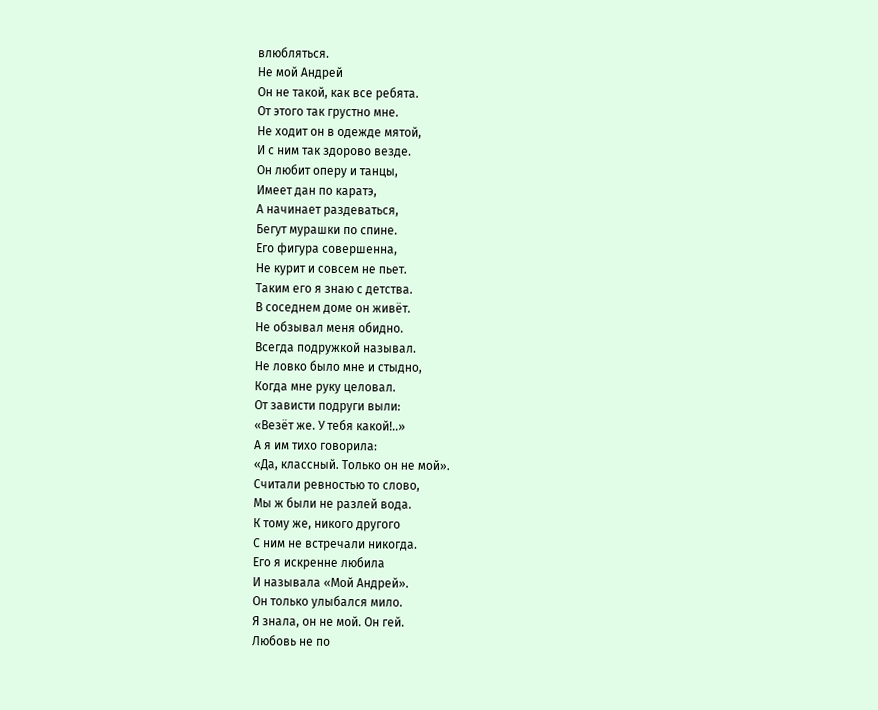влюбляться.
Не мой Андрей
Он не такой, как все ребята.
От этого так грустно мне.
Не ходит он в одежде мятой,
И с ним так здорово везде.
Он любит оперу и танцы,
Имеет дан по каратэ,
А начинает раздеваться,
Бегут мурашки по спине.
Его фигура совершенна,
Не курит и совсем не пьет.
Таким его я знаю с детства.
В соседнем доме он живёт.
Не обзывал меня обидно.
Всегда подружкой называл.
Не ловко было мне и стыдно,
Когда мне руку целовал.
От зависти подруги выли:
«Везёт же. У тебя какой!..»
А я им тихо говорила:
«Да, классный. Только он не мой».
Считали ревностью то слово,
Мы ж были не разлей вода.
К тому же, никого другого
С ним не встречали никогда.
Его я искренне любила
И называла «Мой Андрей».
Он только улыбался мило.
Я знала, он не мой. Он гей.
Любовь не по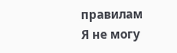правилам
Я не могу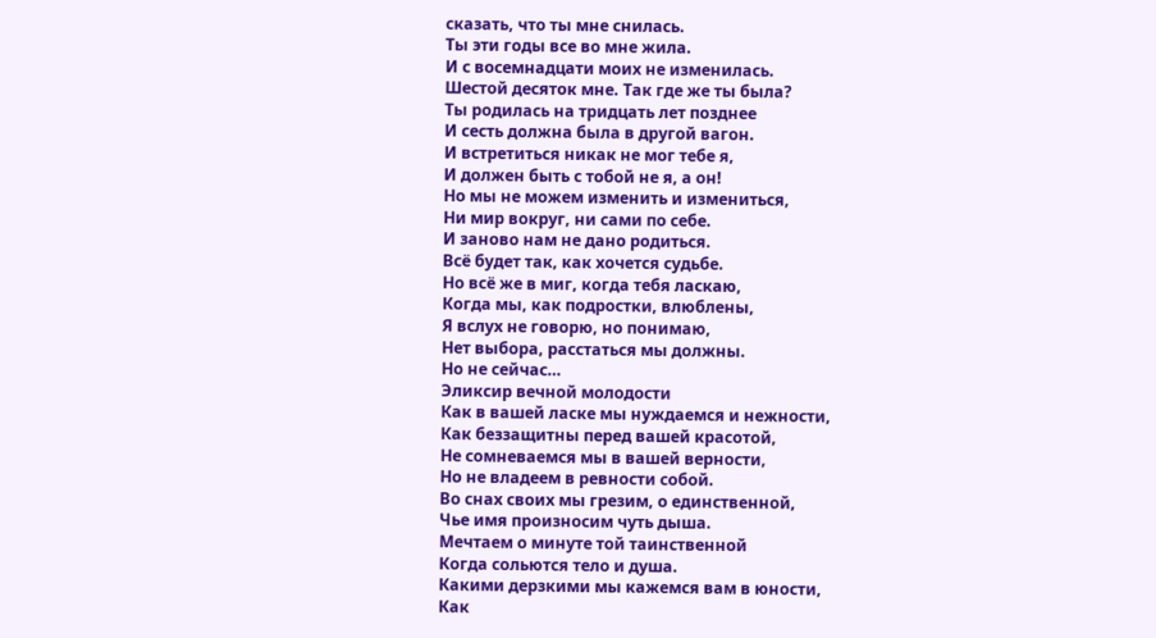сказать, что ты мне снилась.
Ты эти годы все во мне жила.
И с восемнадцати моих не изменилась.
Шестой десяток мне. Так где же ты была?
Ты родилась на тридцать лет позднее
И сесть должна была в другой вагон.
И встретиться никак не мог тебе я,
И должен быть с тобой не я, а он!
Но мы не можем изменить и измениться,
Ни мир вокруг, ни сами по себе.
И заново нам не дано родиться.
Всё будет так, как хочется судьбе.
Но всё же в миг, когда тебя ласкаю,
Когда мы, как подростки, влюблены,
Я вслух не говорю, но понимаю,
Нет выбора, расстаться мы должны.
Но не сейчас…
Эликсир вечной молодости
Как в вашей ласке мы нуждаемся и нежности,
Как беззащитны перед вашей красотой,
Не сомневаемся мы в вашей верности,
Но не владеем в ревности собой.
Во снах своих мы грезим, о единственной,
Чье имя произносим чуть дыша.
Мечтаем о минуте той таинственной
Когда сольются тело и душа.
Какими дерзкими мы кажемся вам в юности,
Как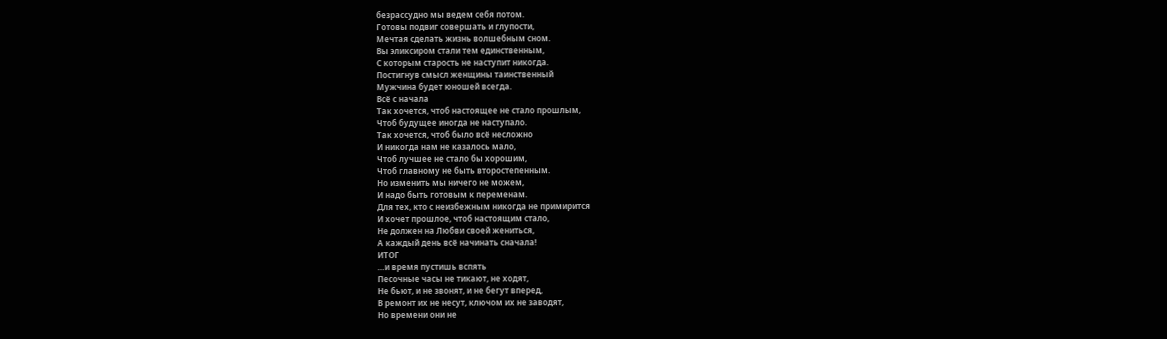безрассудно мы ведем себя потом.
Готовы подвиг совершать и глупости,
Мечтая сделать жизнь волшебным сном.
Вы эликсиром стали тем единственным,
С которым старость не наступит никогда.
Постигнув смысл женщины таинственный
Мужчина будет юношей всегда.
Всё с начала
Так хочется, чтоб настоящее не стало прошлым,
Чтоб будущее иногда не наступало.
Так хочется, чтоб было всё несложно
И никогда нам не казалось мало,
Чтоб лучшее не стало бы хорошим,
Чтоб главному не быть второстепенным.
Но изменить мы ничего не можем,
И надо быть готовым к переменам.
Для тех, кто с неизбежным никогда не примирится
И хочет прошлое, чтоб настоящим стало,
Не должен на Любви своей жениться,
А каждый день всё начинать сначала!
ИТОГ
…и время пустишь вспять
Песочные часы не тикают, не ходят,
Не бьют, и не звонят, и не бегут вперед,
В ремонт их не несут, ключом их не заводят,
Но времени они не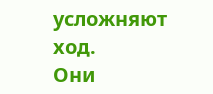усложняют ход.
Они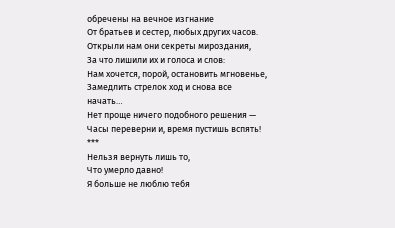обречены на вечное изгнание
От братьев и сестер, любых других часов.
Открыли нам они секреты мироздания,
За что лишили их и голоса и слов:
Нам хочется, порой, остановить мгновенье,
Замедлить стрелок ход и снова все начать…
Нет проще ничего подобного решения —
Часы переверни и, время пустишь вспять!
***
Нельзя вернуть лишь то,
Что умерло давно!
Я больше не люблю тебя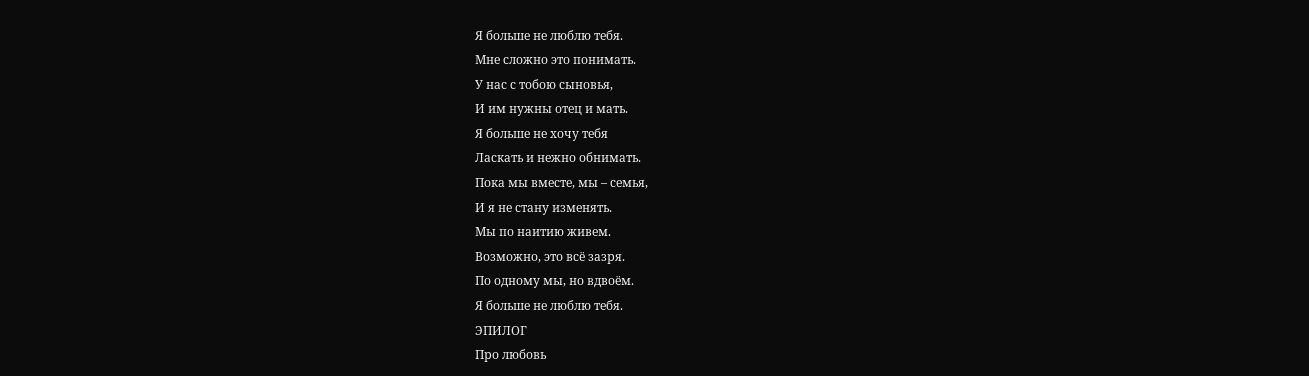Я больше не люблю тебя.
Мне сложно это понимать.
У нас с тобою сыновья,
И им нужны отец и мать.
Я больше не хочу тебя
Ласкать и нежно обнимать.
Пока мы вместе, мы – семья,
И я не стану изменять.
Мы по наитию живем.
Возможно, это всё зазря.
По одному мы, но вдвоём.
Я больше не люблю тебя.
ЭПИЛОГ
Про любовь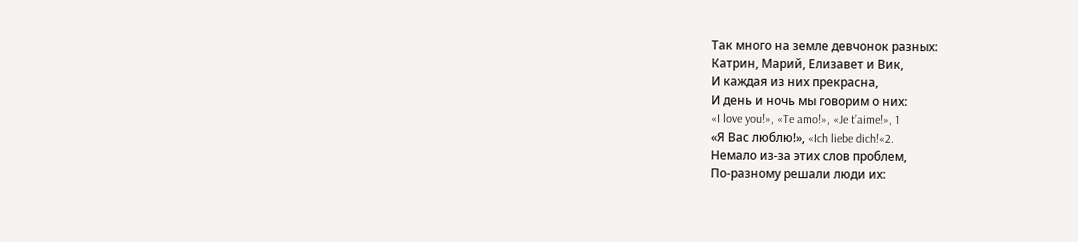Так много на земле девчонок разных:
Катрин, Марий, Елизавет и Вик,
И каждая из них прекрасна,
И день и ночь мы говорим о них:
«I love you!», «Te amo!», «Je t’aime!», 1
«Я Вас люблю!», «Ich liebe dich!«2.
Немало из-за этих слов проблем,
По-разному решали люди их: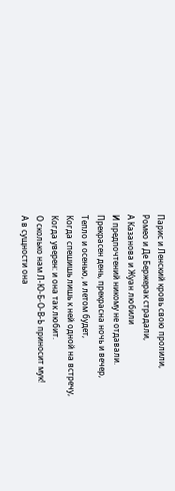Парис и Ленский кровь свою пролили,
Ромео и Де Бержерак страдали,
А Казанова и Жуан любили
И предпочтений никому не отдавали.
Прекрасен день, прекрасна ночь и вечер,
Тепло и осенью, и летом будет,
Когда спешишь лишь к ней одной на встречу,
Когда уверен: и она так любит.
О сколько нам Л-Ю-Б-О-В-Ь приносит мук!
А в сущности она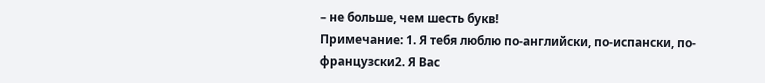– не больше, чем шесть букв!
Примечание: 1. Я тебя люблю по-английски, по-испански, по-французски2. Я Вас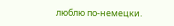люблю по-немецки.